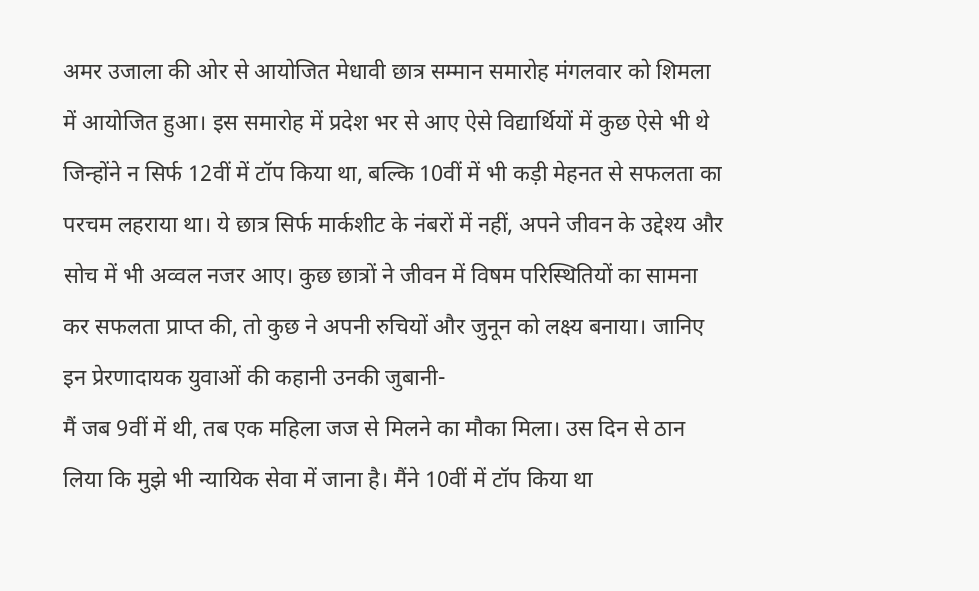अमर उजाला की ओर से आयोजित मेधावी छात्र सम्मान समारोह मंगलवार को शिमला में आयोजित हुआ। इस समारोह में प्रदेश भर से आए ऐसे विद्यार्थियों में कुछ ऐसे भी थे जिन्होंने न सिर्फ 12वीं में टॉप किया था, बल्कि 10वीं में भी कड़ी मेहनत से सफलता का परचम लहराया था। ये छात्र सिर्फ मार्कशीट के नंबरों में नहीं, अपने जीवन के उद्देश्य और सोच में भी अव्वल नजर आए। कुछ छात्रों ने जीवन में विषम परिस्थितियों का सामना कर सफलता प्राप्त की, तो कुछ ने अपनी रुचियों और जुनून को लक्ष्य बनाया। जानिए इन प्रेरणादायक युवाओं की कहानी उनकी जुबानी-
मैं जब 9वीं में थी, तब एक महिला जज से मिलने का मौका मिला। उस दिन से ठान लिया कि मुझे भी न्यायिक सेवा में जाना है। मैंने 10वीं में टॉप किया था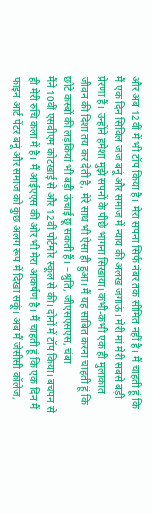और अब 12वीं में भी टॉप किया है। मेरा सपना सिर्फ नंबर तक सीमित नहीं है। मैं चाहती हूं कि मैं एक दिन सिविल जज बनूं और समाज में न्याय की अलख जगाऊं। मेरी मां मेरी सबसे बड़ी प्रेरणा हैं। उन्होंने हमेशा मुझे सपनों के पीछे भागना सिखाया। कभी-कभी एक ही मुलाकात जीवन की दिशा तय कर देती है, मेरे साथ भी ऐसा ही हुआ। मैं यह साबित करना चाहती हूं कि छोटे कस्बों की लड़कियां भी बड़ी ऊंचाई छू सकती हैं। –श्रुति, जीएसएसएस, चंबा
मैंने 10वीं एसवीएम कोटखाई से और 12वीं पोर्टमोर स्कूल से की। दोनों में टॉप किया। बचपन से ही मेरी रुचि कला में है। मैं आईएएस की ओर भी मेरा आकर्षण है। मैं चाहती हूं कि एक दिन मैं फाइन आर्ट पेंटर बनूं और समाज को कुछ अलग रूप में दिखा सकूं। अब मैं जेसीसी कॉलेज,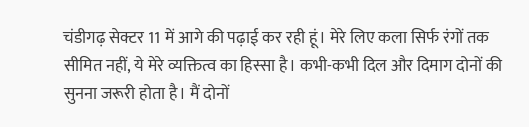चंडीगढ़ सेक्टर 11 में आगे की पढ़ाई कर रही हूं। मेरे लिए कला सिर्फ रंगों तक सीमित नहीं, ये मेरे व्यक्तित्व का हिस्सा है। कभी-कभी दिल और दिमाग दोनों की सुनना जरूरी होता है। मैं दोनों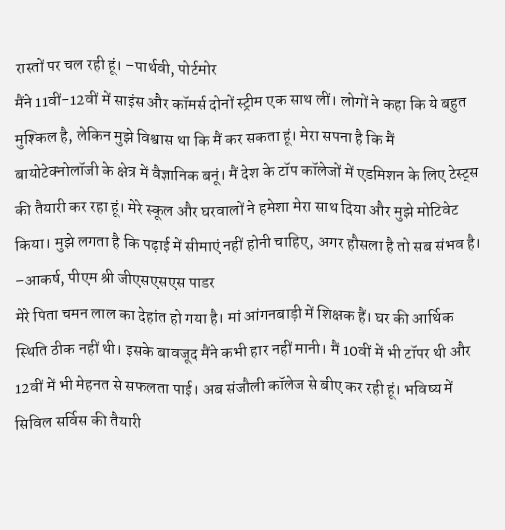रास्तों पर चल रही हूं। –पार्थवी, पोर्टमोर
मैंने 11वीं-12वीं में साइंस और कॉमर्स दोनों स्ट्रीम एक साथ लीं। लोगों ने कहा कि ये बहुत मुश्किल है, लेकिन मुझे विश्वास था कि मैं कर सकता हूं। मेरा सपना है कि मैं बायोटेक्नोलॉजी के क्षेत्र में वैज्ञानिक बनूं। मैं देश के टॉप कॉलेजों में एडमिशन के लिए टेस्ट्स की तैयारी कर रहा हूं। मेरे स्कूल और घरवालों ने हमेशा मेरा साथ दिया और मुझे मोटिवेट किया। मुझे लगता है कि पढ़ाई में सीमाएं नहीं होनी चाहिए, अगर हौसला है तो सब संभव है। –आकर्ष, पीएम श्री जीएसएसएस पाडर
मेरे पिता चमन लाल का देहांत हो गया है। मां आंगनबाड़ी में शिक्षक हैं। घर की आर्थिक स्थिति ठीक नहीं थी। इसके बावजूद मैंने कभी हार नहीं मानी। मैं 10वीं में भी टॉपर थी और 12वीं में भी मेहनत से सफलता पाई। अब संजौली कॉलेज से बीए कर रही हूं। भविष्य में सिविल सर्विस की तैयारी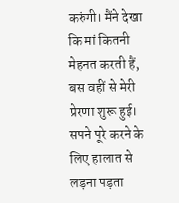करुंगी। मैंने देखा कि मां कितनी मेहनत करती हैं, बस वहीं से मेरी प्रेरणा शुरू हुई। सपने पूरे करने के लिए हालात से लड़ना पड़ता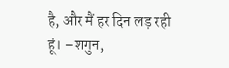है, और मैं हर दिन लड़ रही हूं। –शगुन,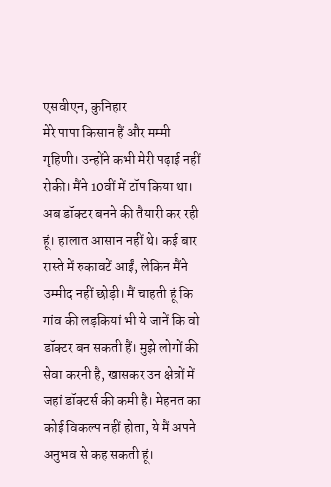एसवीएन, कुनिहार
मेरे पापा किसान हैं और मम्मी गृहिणी। उन्होंने कभी मेरी पढ़ाई नहीं रोकी। मैंने 10वीं में टॉप किया था। अब डॉक्टर बनने की तैयारी कर रही हूं। हालात आसान नहीं थे। कई बार रास्ते में रुकावटें आईं, लेकिन मैंने उम्मीद नहीं छोड़ी। मैं चाहती हूं कि गांव की लड़कियां भी ये जानें कि वो डॉक्टर बन सकती हैं। मुझे लोगों की सेवा करनी है, खासकर उन क्षेत्रों में जहां डॉक्टर्स की कमी है। मेहनत का कोई विकल्प नहीं होता, ये मैं अपने अनुभव से कह सकती हूं।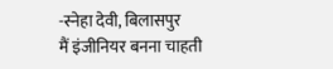-स्नेहा देवी, बिलासपुर
मैं इंजीनियर बनना चाहती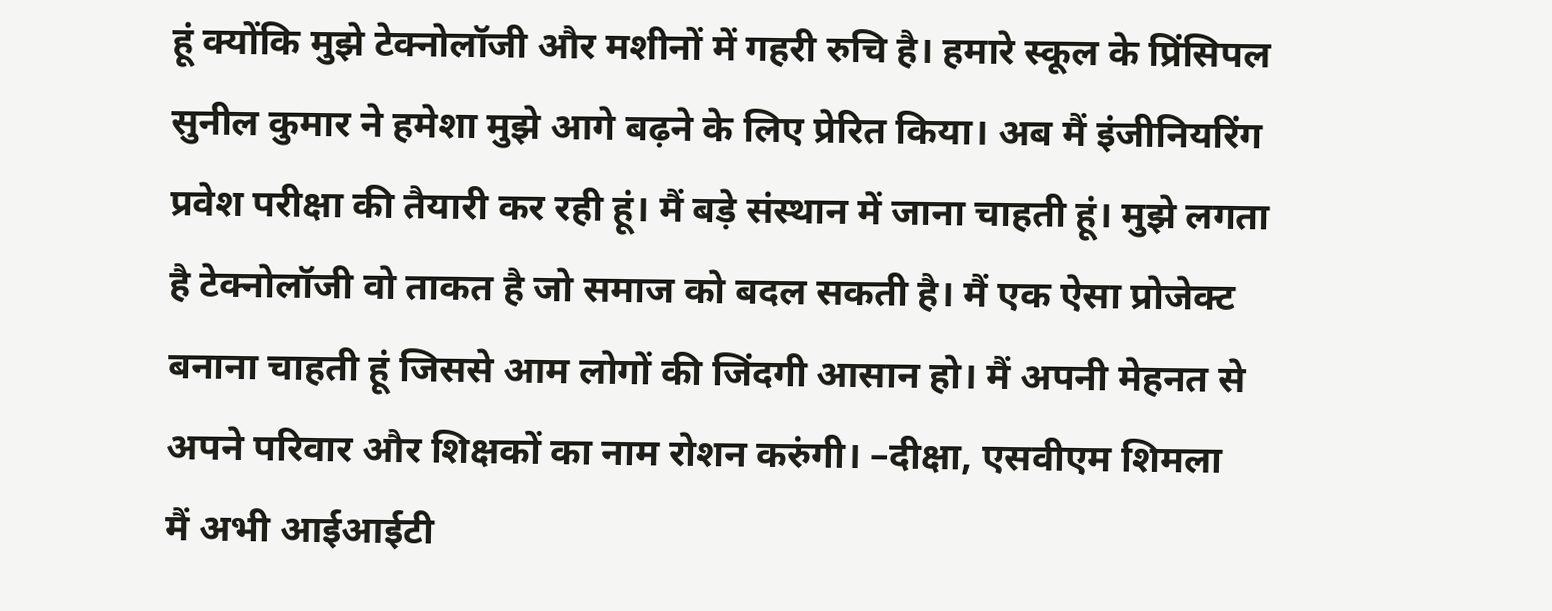हूं क्योंकि मुझे टेक्नोलॉजी और मशीनों में गहरी रुचि है। हमारे स्कूल के प्रिंसिपल सुनील कुमार ने हमेशा मुझे आगे बढ़ने के लिए प्रेरित किया। अब मैं इंजीनियरिंग प्रवेश परीक्षा की तैयारी कर रही हूं। मैं बड़े संस्थान में जाना चाहती हूं। मुझे लगता है टेक्नोलॉजी वो ताकत है जो समाज को बदल सकती है। मैं एक ऐसा प्रोजेक्ट बनाना चाहती हूं जिससे आम लोगों की जिंदगी आसान हो। मैं अपनी मेहनत से अपने परिवार और शिक्षकों का नाम रोशन करुंगी। –दीक्षा, एसवीएम शिमला
मैं अभी आईआईटी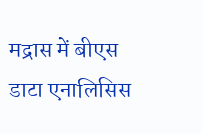मद्रास में बीएस डाटा एनालिसिस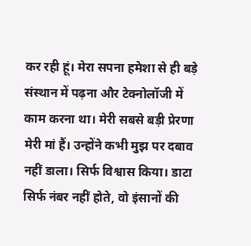कर रही हूं। मेरा सपना हमेशा से ही बड़े संस्थान में पढ़ना और टेक्नोलॉजी में काम करना था। मेरी सबसे बड़ी प्रेरणा मेरी मां हैं। उन्होंने कभी मुझ पर दबाव नहीं डाला। सिर्फ विश्वास किया। डाटा सिर्फ नंबर नहीं होते, वो इंसानों की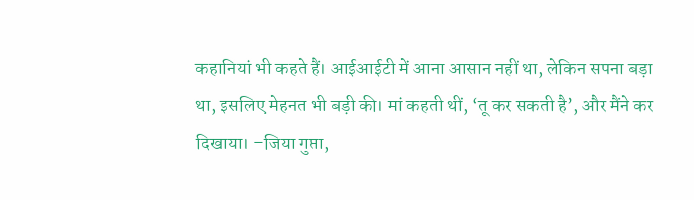कहानियां भी कहते हैं। आईआईटी में आना आसान नहीं था, लेकिन सपना बड़ा था, इसलिए मेहनत भी बड़ी की। मां कहती थीं, ‘तू कर सकती है’, और मैंने कर दिखाया। –जिया गुप्ता,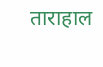ताराहाल